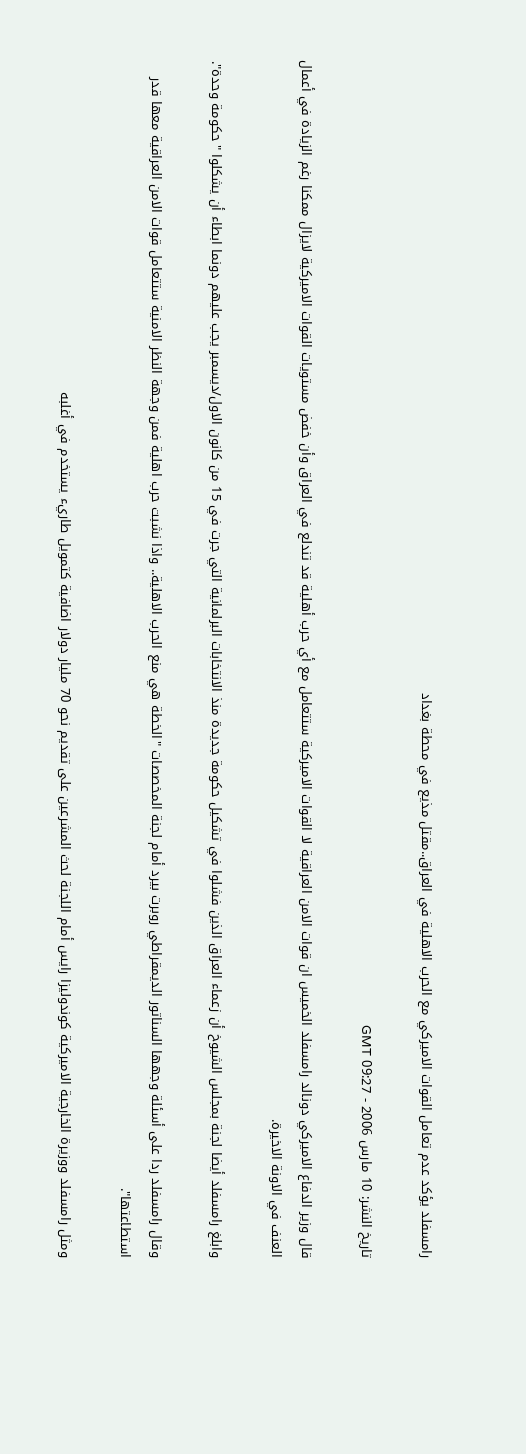رامسفلد يؤكد عدم تعامل القوات الاميركي مع الحرب الاهلية في العراق..مقتل مذيع في محطة بغداد

تاريخ النشر: 10 مارس 2006 - 09:27 GMT

قال وزير الدفاع الاميركي دونالد رامسفلد الخميس ان قوات الامن العراقية لا القوات الاميركية ستتعامل مع أي حرب أهلية قد تندلع في العراق وأن خفض مستويات القوات الاميركية لايزال ممكنا رغم الزيادة في أعمال العنف في الاونة الاخيرة.

وابلغ رامسفلد أيضا لجنة بمجلس الشيوخ أن زعماء العراق الذين فشلوا في تشكيل حكومة جديدة منذ الانتخابات البرلمانية التي جرت في 15 من كانون الاول/ديسمبر يجب عليهم دونما ابطاء أن يشكلوا "حكومة وحدة".

وقال رامسفلد ردا على أسئلة وجهها السناتور الديمقراطي روبرت بيرد أمام لجنة المخصصات "الخطة هي منع الحرب الاهلية.. واذا نشبت حرب اهلية فمن وجهة النظر الامنية ستتعامل قوات الامن العراقية معها قدر استطاعتها".

ومثل رامسفلد ووزيرة الخارجية الاميركية كوندوليزا رايس أمام اللجنة لحث المشرعين على تقديم نحو 70 مليار دولار اضافية كتمويل طاريء يستخدم في أغلبه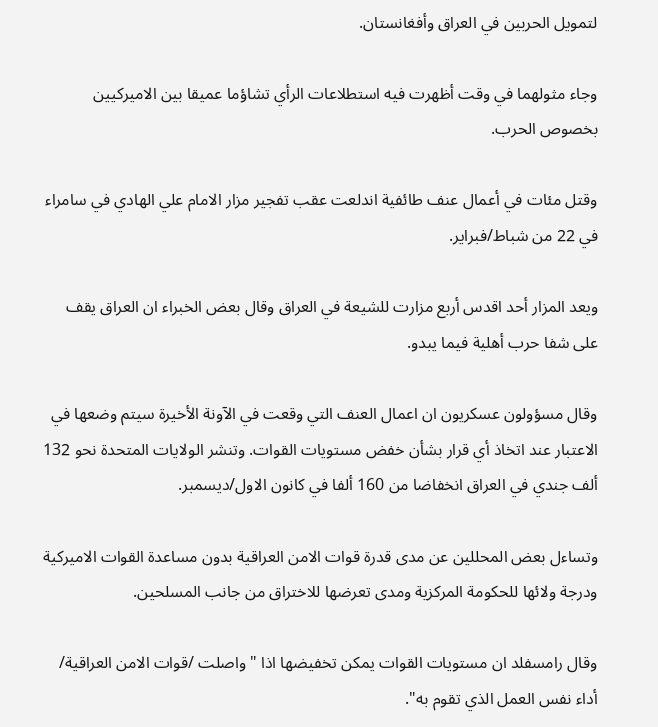لتمويل الحربين في العراق وأفغانستان.

وجاء مثولهما في وقت أظهرت فيه استطلاعات الرأي تشاؤما عميقا بين الاميركيين بخصوص الحرب.

وقتل مئات في أعمال عنف طائفية اندلعت عقب تفجير مزار الامام علي الهادي في سامراء في 22 من شباط/فبراير.

ويعد المزار أحد اقدس أربع مزارت للشيعة في العراق وقال بعض الخبراء ان العراق يقف على شفا حرب أهلية فيما يبدو.

وقال مسؤولون عسكريون ان اعمال العنف التي وقعت في الآونة الأخيرة سيتم وضعها في الاعتبار عند اتخاذ أي قرار بشأن خفض مستويات القوات. وتنشر الولايات المتحدة نحو 132 ألف جندي في العراق انخفاضا من 160 ألفا في كانون الاول/ديسمبر.

وتساءل بعض المحللين عن مدى قدرة قوات الامن العراقية بدون مساعدة القوات الاميركية ودرجة ولائها للحكومة المركزية ومدى تعرضها للاختراق من جانب المسلحين.

وقال رامسفلد ان مستويات القوات يمكن تخفيضها اذا "واصلت /قوات الامن العراقية/ أداء نفس العمل الذي تقوم به".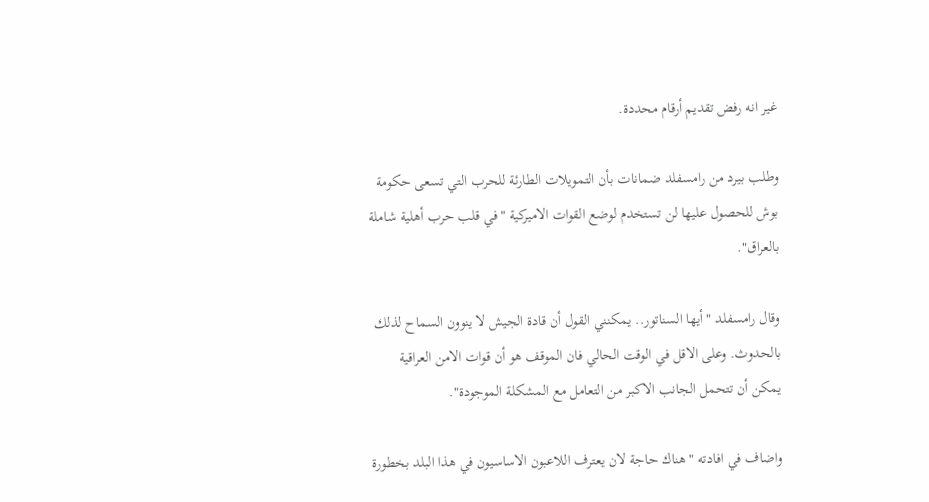غير انه رفض تقديم أرقام محددة.

وطلب بيرد من رامسفلد ضمانات بأن التمويلات الطارئة للحرب التي تسعى حكومة بوش للحصول عليها لن تستخدم لوضع القوات الاميركية "في قلب حرب أهلية شاملة بالعراق".

وقال رامسفلد "أيها السناتور.. يمكنني القول أن قادة الجيش لا ينوون السماح لذلك بالحدوث. وعلى الاقل في الوقت الحالي فان الموقف هو أن قوات الامن العراقية يمكن أن تتحمل الجانب الاكبر من التعامل مع المشكلة الموجودة".

واضاف في افادته "هناك حاجة لان يعترف اللاعبون الاساسيون في هذا البلد بخطورة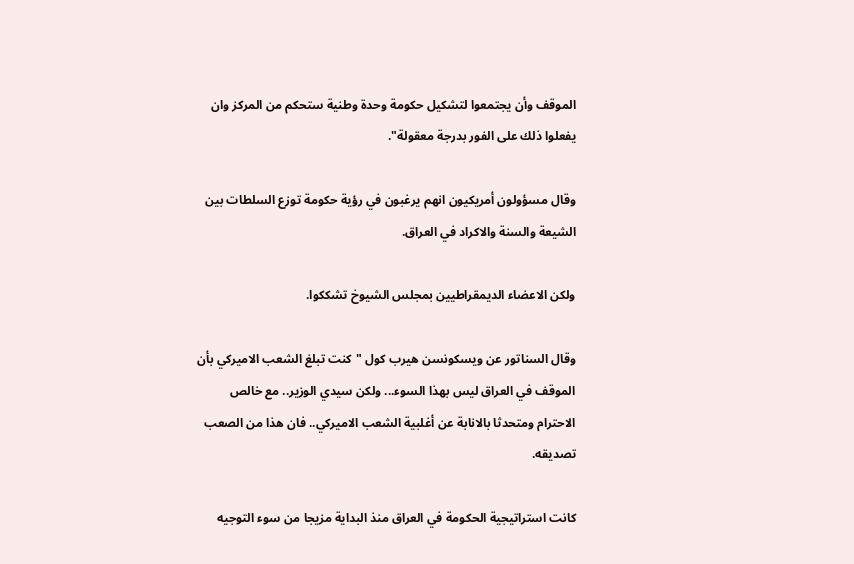الموقف وأن يجتمعوا لتشكيل حكومة وحدة وطنية ستحكم من المركز وان يفعلوا ذلك على الفور بدرجة معقولة".

وقال مسؤولون أمريكيون انهم يرغبون في رؤية حكومة توزع السلطات بين الشيعة والسنة والاكراد في العراق.

ولكن الاعضاء الديمقراطيين بمجلس الشيوخ تشككوا.

وقال السناتور عن ويسكونسن هيرب كول "كنت تبلغ الشعب الاميركي بأن الموقف في العراق ليس بهذا السوء... ولكن سيدي الوزير.. مع خالص الاحترام ومتحدثا بالانابة عن أغلبية الشعب الاميركي.. فان هذا من الصعب تصديقه.

كانت استراتيجية الحكومة في العراق منذ البداية مزيجا من سوء التوجيه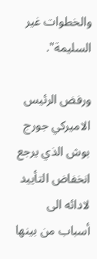والخطوات غير السليمة".

ورفض الرئيس الاميركي جورج بوش الذي يرجع انخفاض التأييد لادائه الى أسباب من بينها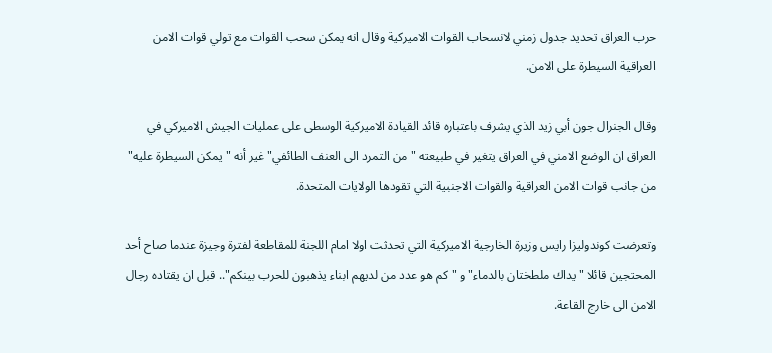حرب العراق تحديد جدول زمني لانسحاب القوات الاميركية وقال انه يمكن سحب القوات مع تولي قوات الامن العراقية السيطرة على الامن.

وقال الجنرال جون أبي زيد الذي يشرف باعتباره قائد القيادة الاميركية الوسطى على عمليات الجيش الاميركي في العراق ان الوضع الامني في العراق يتغير في طبيعته "من التمرد الى العنف الطائفي" غير أنه "يمكن السيطرة عليه" من جانب قوات الامن العراقية والقوات الاجنبية التي تقودها الولايات المتحدة.

وتعرضت كوندوليزا رايس وزيرة الخارجية الاميركية التي تحدثت اولا امام اللجنة للمقاطعة لفترة وجيزة عندما صاح أحد المحتجين قائلا "يداك ملطختان بالدماء" و "كم هو عدد من لديهم ابناء يذهبون للحرب بينكم".. قبل ان يقتاده رجال الامن الى خارج القاعة.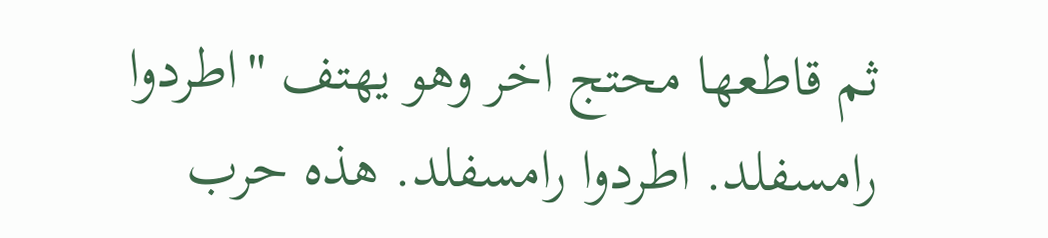ثم قاطعها محتج اخر وهو يهتف "اطردوا رامسفلد. اطردوا رامسفلد. هذه حرب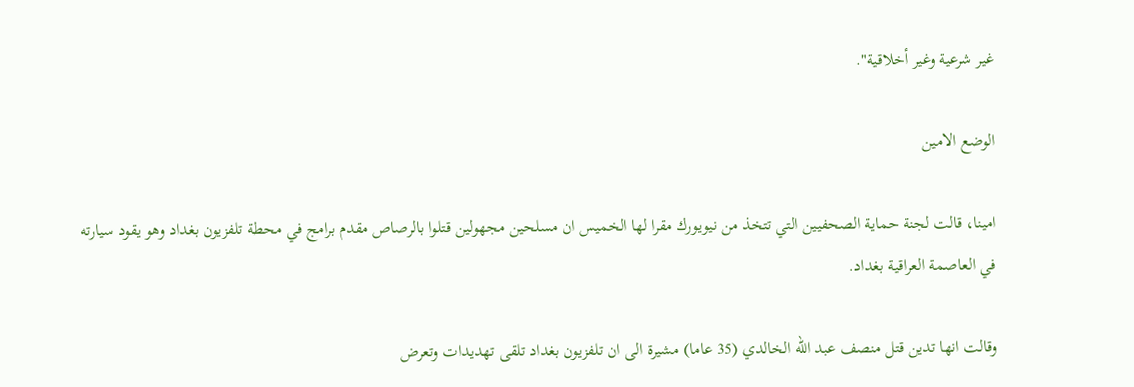غير شرعية وغير أخلاقية".

الوضع الامين

امينا، قالت لجنة حماية الصحفيين التي تتخذ من نيويورك مقرا لها الخميس ان مسلحين مجهولين قتلوا بالرصاص مقدم برامج في محطة تلفزيون بغداد وهو يقود سيارته في العاصمة العراقية بغداد.

وقالت انها تدين قتل منصف عبد الله الخالدي (35 عاما) مشيرة الى ان تلفزيون بغداد تلقى تهديدات وتعرض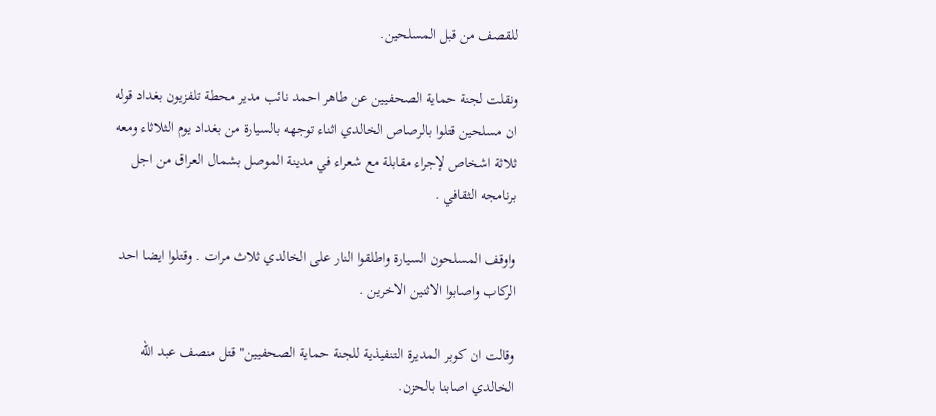للقصف من قبل المسلحين.

ونقلت لجنة حماية الصحفيين عن طاهر احمد نائب مدير محطة تلفزيون بغداد قوله ان مسلحين قتلوا بالرصاص الخالدي اثناء توجهه بالسيارة من بغداد يوم الثلاثاء ومعه ثلاثة اشخاص لإجراء مقابلة مع شعراء في مدينة الموصل بشمال العراق من اجل برنامجه الثقافي .

واوقف المسلحون السيارة واطلقوا النار على الخالدي ثلاث مرات . وقتلوا ايضا احد الركاب واصابوا الاثنين الاخرين .

وقالت ان كوبر المديرة التنفيذية للجنة حماية الصحفيين" قتل منصف عبد الله الخالدي اصابنا بالحزن.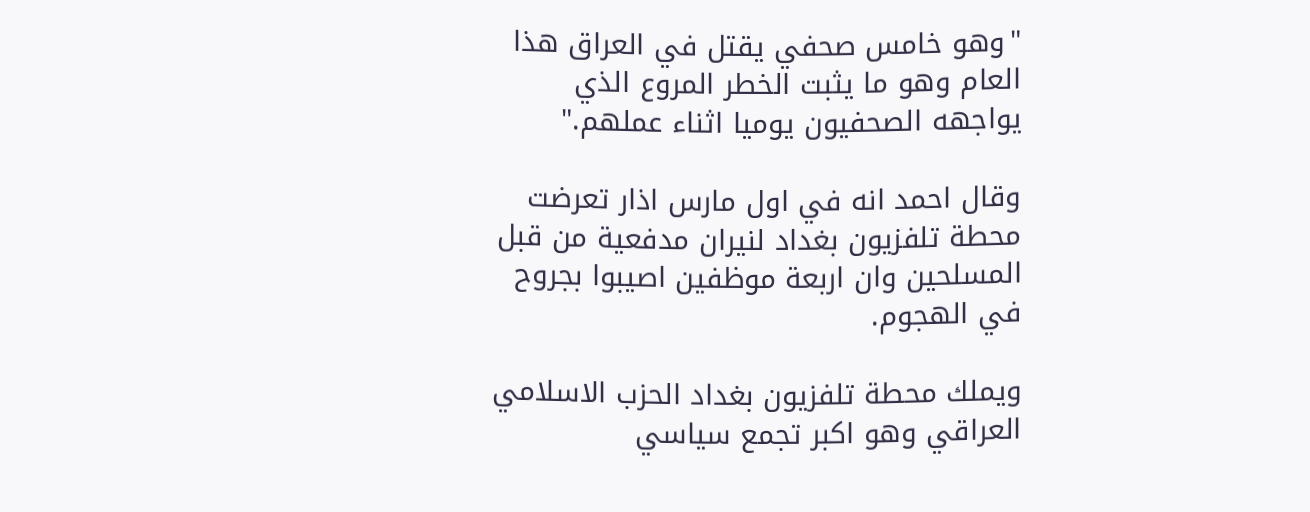"وهو خامس صحفي يقتل في العراق هذا العام وهو ما يثبت الخطر المروع الذي يواجهه الصحفيون يوميا اثناء عملهم."

وقال احمد انه في اول مارس اذار تعرضت محطة تلفزيون بغداد لنيران مدفعية من قبل المسلحين وان اربعة موظفين اصيبوا بجروح في الهجوم.

ويملك محطة تلفزيون بغداد الحزب الاسلامي العراقي وهو اكبر تجمع سياسي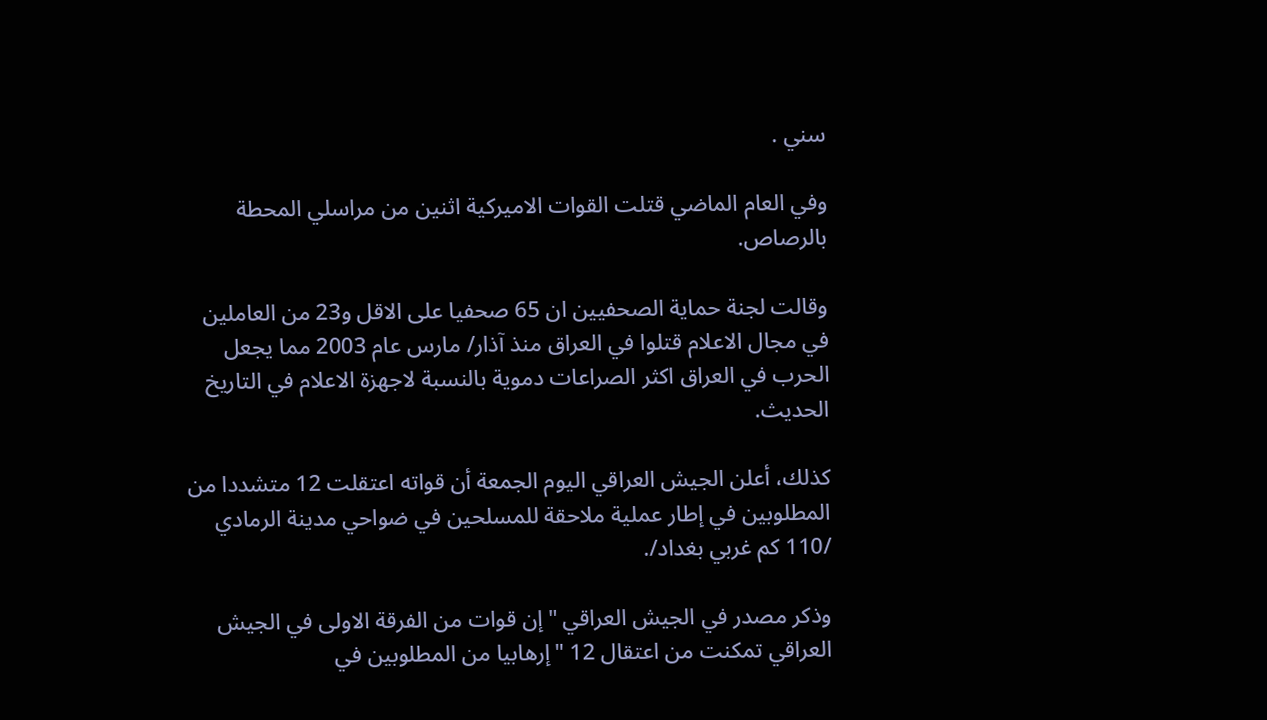سني .

وفي العام الماضي قتلت القوات الاميركية اثنين من مراسلي المحطة بالرصاص.

وقالت لجنة حماية الصحفيين ان 65 صحفيا على الاقل و23 من العاملين في مجال الاعلام قتلوا في العراق منذ آذار/ مارس عام 2003 مما يجعل الحرب في العراق اكثر الصراعات دموية بالنسبة لاجهزة الاعلام في التاريخ الحديث.

كذلك، أعلن الجيش العراقي اليوم الجمعة أن قواته اعتقلت 12 متشددا من المطلوبين في إطار عملية ملاحقة للمسلحين في ضواحي مدينة الرمادي /110 كم غربي بغداد/.

وذكر مصدر في الجيش العراقي "إن قوات من الفرقة الاولى في الجيش العراقي تمكنت من اعتقال 12 "إرهابيا من المطلوبين في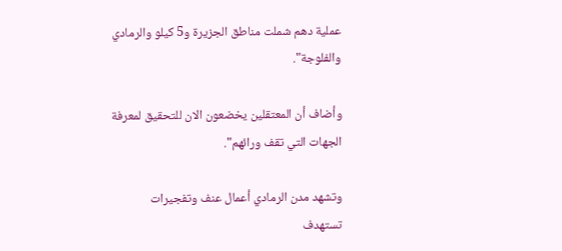عملية دهم شملت مناطق الجزيرة و5 كيلو والرمادي والفلوجة".

وأضاف أن المعتقلين يخضعون الان للتحقيق لمعرفة الجهات التي تقف ورائهم".

وتشهد مدن الرمادي أعمال عنف وتفجيرات تستهدف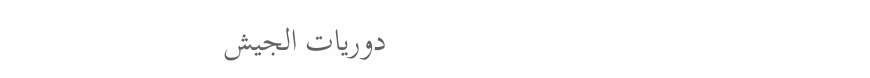دوريات الجيش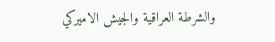والشرطة العراقية والجيش الاميركي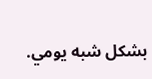بشكل شبه يومي.